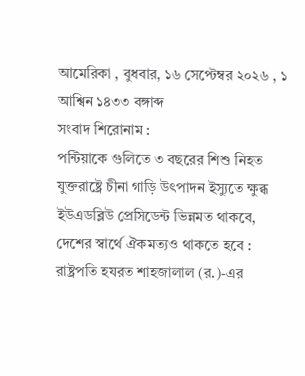আমেরিকা , বুধবার, ১৬ সেপ্টেম্বর ২০২৬ , ১ আশ্বিন ১৪৩৩ বঙ্গাব্দ
সংবাদ শিরোনাম :
পন্টিয়াকে গুলিতে ৩ বছরের শিশু নিহত যুক্তরাষ্ট্রে চীনা গাড়ি উৎপাদন ইস্যুতে ক্ষুব্ধ ইউএডব্লিউ প্রেসিডেন্ট ভিন্নমত থাকবে, দেশের স্বার্থে ঐকমত্যও থাকতে হবে : রাষ্ট্রপতি হযরত শাহজালাল (র.)-এর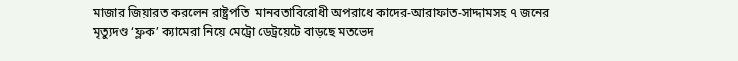মাজার জিয়ারত করলেন রাষ্ট্রপতি  মানবতাবিরোধী অপরাধে কাদের-আরাফাত-সাদ্দামসহ ৭ জনের মৃত্যুদণ্ড ‘ফ্লক’ ক্যামেরা নিয়ে মেট্রো ডেট্রয়েটে বাড়ছে মতভেদ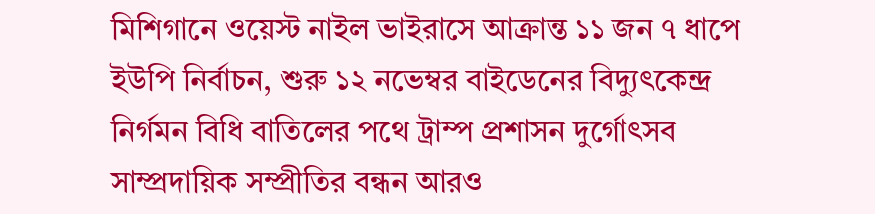মিশিগানে ওয়েস্ট নাইল ভাইরাসে আক্রান্ত ১১ জন ৭ ধাপে ইউপি নির্বাচন, শুরু ১২ নভেম্বর বাইডেনের বিদ্যুৎকেন্দ্র নির্গমন বিধি বাতিলের পথে ট্রাম্প প্রশাসন দুর্গোৎসব সাম্প্রদায়িক সম্প্রীতির বন্ধন আরও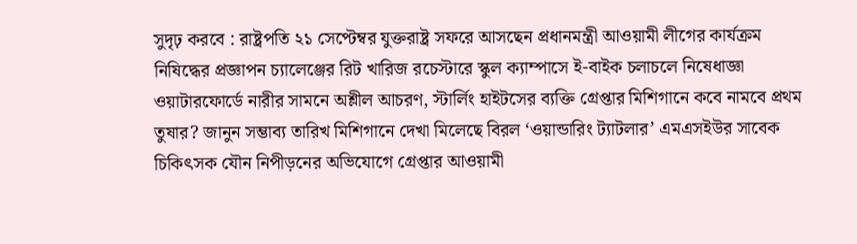সুদৃঢ় করবে : রাষ্ট্রপতি ২১ সেপ্টেম্বর যুক্তরাষ্ট্র সফরে আসছেন প্রধানমন্ত্রী আওয়ামী লীগের কার্যক্রম নিষিদ্ধের প্রজ্ঞাপন চ্যালেঞ্জের রিট খারিজ রচেস্টারে স্কুল ক্যাম্পাসে ই-বাইক চলাচলে নিষেধাজ্ঞা ওয়াটারফোর্ডে নারীর সামনে অশ্লীল আচরণ, স্টার্লিং হাইটসের ব্যক্তি গ্রেপ্তার মিশিগানে কবে নামবে প্রথম তুষার? জানুন সম্ভাব্য তারিখ মিশিগানে দেখা মিলেছে বিরল ‘ওয়ান্ডারিং ট্যাটলার’ এমএসইউর সাবেক চিকিৎসক যৌন নিপীড়নের অভিযোগে গ্রেপ্তার আওয়ামী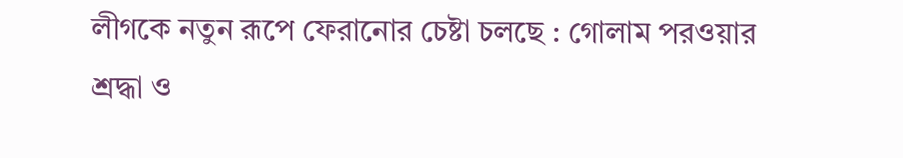লীগকে নতুন রূপে ফেরানোর চেষ্টা চলছে : গোলাম পরওয়ার শ্রদ্ধা ও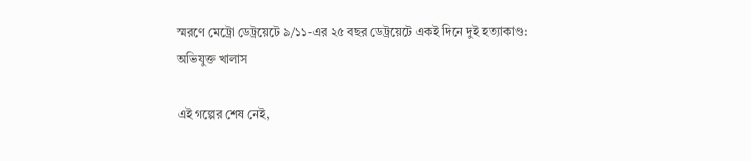স্মরণে মেট্রো ডেট্রয়েটে ৯/১১-এর ২৫ বছর ডেট্রয়েটে একই দিনে দুই হত্যাকাণ্ড: অভিযুক্ত খালাস

এই গল্পের শেষ নেই,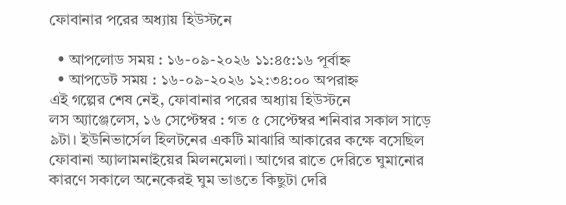ফোবানার পরের অধ্যায় হিউস্টনে

  • আপলোড সময় : ১৬-০৯-২০২৬ ১১:৪৫:১৬ পূর্বাহ্ন
  • আপডেট সময় : ১৬-০৯-২০২৬ ১২:৩৪:০০ অপরাহ্ন
এই গল্পের শেষ নেই, ফোবানার পরের অধ্যায় হিউস্টনে
লস অ্যাঞ্জেলেস, ১৬ সেপ্টেম্বর : গত ৫ সেপ্টেম্বর শনিবার সকাল সাড়ে ৯টা। ইউনিভার্সেল হিলটনের একটি মাঝারি আকারের কক্ষে বসেছিল ফোবানা অ্যালামনাইয়ের মিলনমেলা। আগের রাতে দেরিতে ঘুমানোর কারণে সকালে অনেকেরই ঘুম ভাঙতে কিছুটা দেরি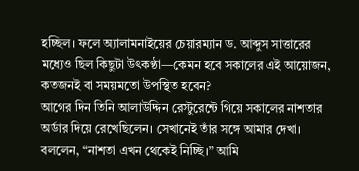হচ্ছিল। ফলে অ্যালামনাইয়ের চেয়ারম্যান ড. আব্দুস সাত্তারের মধ্যেও ছিল কিছুটা উৎকণ্ঠা—কেমন হবে সকালের এই আয়োজন, কতজনই বা সময়মতো উপস্থিত হবেন?
আগের দিন তিনি আলাউদ্দিন রেস্টুরেন্টে গিয়ে সকালের নাশতার অর্ডার দিয়ে রেখেছিলেন। সেখানেই তাঁর সঙ্গে আমার দেখা। বললেন, “নাশতা এখন থেকেই নিচ্ছি।” আমি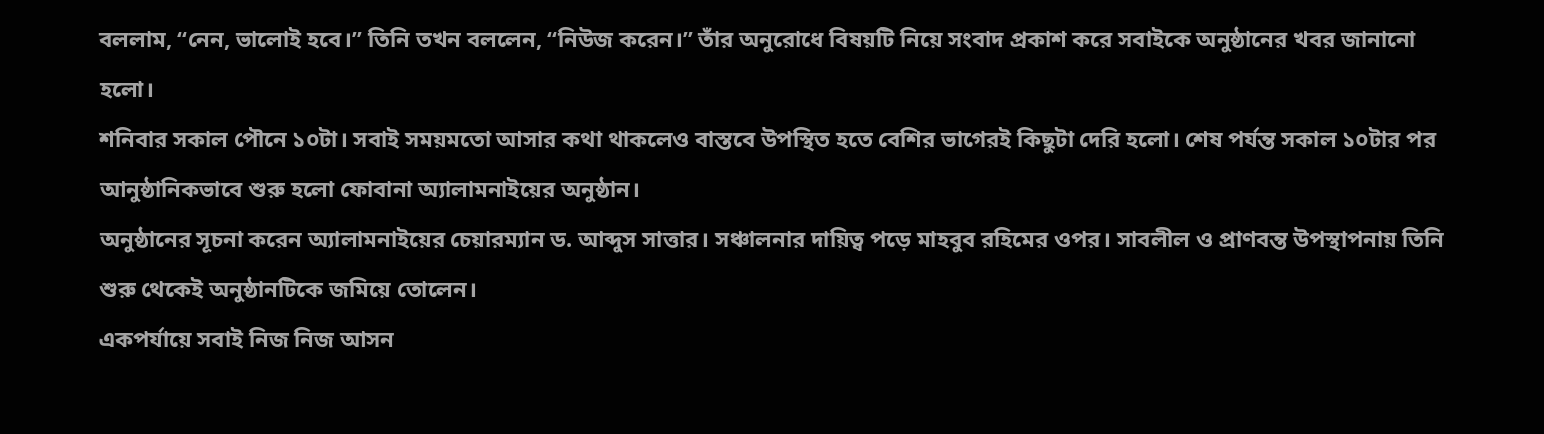বললাম, “নেন, ভালোই হবে।” তিনি তখন বললেন, “নিউজ করেন।” তাঁর অনুরোধে বিষয়টি নিয়ে সংবাদ প্রকাশ করে সবাইকে অনুষ্ঠানের খবর জানানো হলো।
শনিবার সকাল পৌনে ১০টা। সবাই সময়মতো আসার কথা থাকলেও বাস্তবে উপস্থিত হতে বেশির ভাগেরই কিছুটা দেরি হলো। শেষ পর্যন্ত সকাল ১০টার পর আনুষ্ঠানিকভাবে শুরু হলো ফোবানা অ্যালামনাইয়ের অনুষ্ঠান।
অনুষ্ঠানের সূচনা করেন অ্যালামনাইয়ের চেয়ারম্যান ড. আব্দুস সাত্তার। সঞ্চালনার দায়িত্ব পড়ে মাহবুব রহিমের ওপর। সাবলীল ও প্রাণবন্ত উপস্থাপনায় তিনি শুরু থেকেই অনুষ্ঠানটিকে জমিয়ে তোলেন।
একপর্যায়ে সবাই নিজ নিজ আসন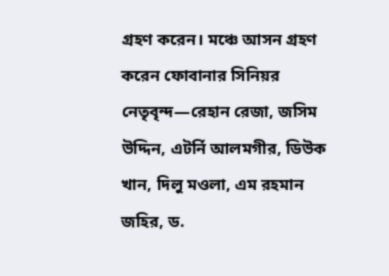গ্রহণ করেন। মঞ্চে আসন গ্রহণ করেন ফোবানার সিনিয়র নেতৃবৃন্দ—রেহান রেজা, জসিম উদ্দিন, এটর্নি আলমগীর, ডিউক খান, দিলু মওলা, এম রহমান জহির, ড.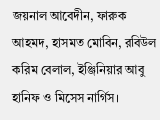জয়নাল আবেদীন, ফারুক আহমদ, হাসমত মোবিন, রবিউল করিম বেলাল, ইঞ্জিনিয়ার আবু হানিফ ও মিসেস নার্গিস।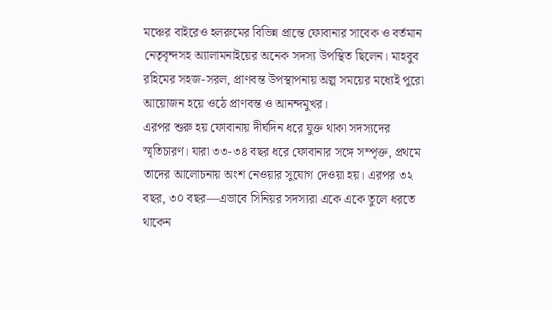মঞ্চের বাইরেও হলরুমের বিভিন্ন প্রান্তে ফোবানার সাবেক ও বর্তমান নেতৃবৃন্দসহ অ্যালামনাইয়ের অনেক সদস্য উপস্থিত ছিলেন। মাহবুব রহিমের সহজ-সরল, প্রাণবন্ত উপস্থাপনায় অল্প সময়ের মধ্যেই পুরো আয়োজন হয়ে ওঠে প্রাণবন্ত ও আনন্দমুখর।
এরপর শুরু হয় ফোবানায় দীর্ঘদিন ধরে যুক্ত থাকা সদস্যদের স্মৃতিচারণ। যারা ৩৩-৩৪ বছর ধরে ফোবানার সঙ্গে সম্পৃক্ত, প্রথমে তাদের আলোচনায় অংশ নেওয়ার সুযোগ দেওয়া হয়। এরপর ৩২ বছর, ৩০ বছর—এভাবে সিনিয়র সদস্যরা একে একে তুলে ধরতে থাকেন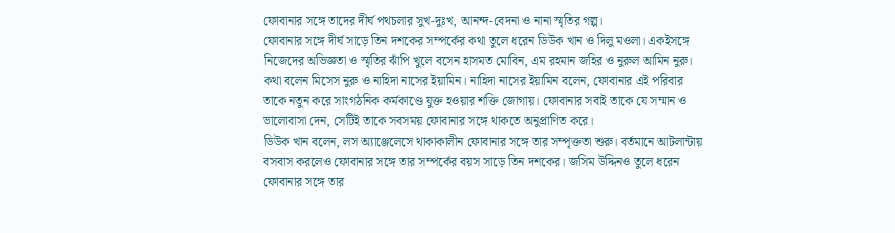ফোবানার সঙ্গে তাদের দীর্ঘ পথচলার সুখ-দুঃখ, আনন্দ-বেদনা ও নানা স্মৃতির গল্প।
ফোবানার সঙ্গে দীর্ঘ সাড়ে তিন দশকের সম্পর্কের কথা তুলে ধরেন ডিউক খান ও দিলু মওলা। একইসঙ্গে নিজেদের অভিজ্ঞতা ও স্মৃতির ঝাঁপি খুলে বসেন হাসমত মোবিন, এম রহমান জহির ও নুরুল আমিন নুরু।
কথা বলেন মিসেস নুরু ও নাহিদা নাসের ইয়ামিন। নাহিদা নাসের ইয়ামিন বলেন, ফোবানার এই পরিবার তাকে নতুন করে সাংগঠনিক কর্মকাণ্ডে যুক্ত হওয়ার শক্তি জোগায়। ফোবানার সবাই তাকে যে সম্মান ও ভালোবাসা দেন, সেটিই তাকে সবসময় ফোবানার সঙ্গে থাকতে অনুপ্রাণিত করে।
ডিউক খান বলেন, লস অ্যাঞ্জেলেসে থাকাকালীন ফোবানার সঙ্গে তার সম্পৃক্ততা শুরু। বর্তমানে আটলান্টায় বসবাস করলেও ফোবানার সঙ্গে তার সম্পর্কের বয়স সাড়ে তিন দশকের। জসিম উদ্দিনও তুলে ধরেন ফোবানার সঙ্গে তার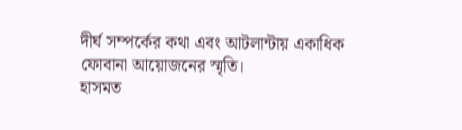দীর্ঘ সম্পর্কের কথা এবং আটলান্টায় একাধিক ফোবানা আয়োজনের স্মৃতি।
হাসমত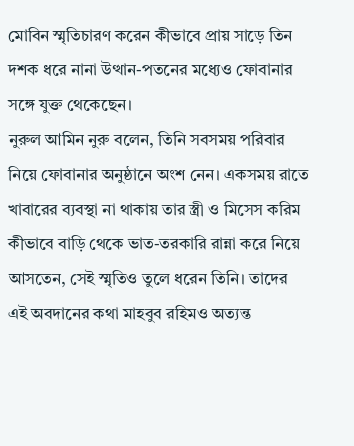মোবিন স্মৃতিচারণ করেন কীভাবে প্রায় সাড়ে তিন দশক ধরে নানা উত্থান-পতনের মধ্যেও ফোবানার সঙ্গে যুক্ত থেকেছেন।
নুরুল আমিন নুরু বলেন, তিনি সবসময় পরিবার নিয়ে ফোবানার অনুষ্ঠানে অংশ নেন। একসময় রাতে খাবারের ব্যবস্থা না থাকায় তার স্ত্রী ও মিসেস করিম কীভাবে বাড়ি থেকে ভাত-তরকারি রান্না করে নিয়ে আসতেন, সেই স্মৃতিও তুলে ধরেন তিনি। তাদের এই অবদানের কথা মাহবুব রহিমও অত্যন্ত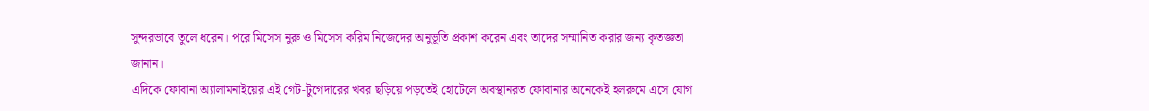সুন্দরভাবে তুলে ধরেন। পরে মিসেস নুরু ও মিসেস করিম নিজেদের অনুভূতি প্রকাশ করেন এবং তাদের সম্মানিত করার জন্য কৃতজ্ঞতা জানান।
এদিকে ফোবানা অ্যালামনাইয়ের এই গেট-টুগেদারের খবর ছড়িয়ে পড়তেই হোটেলে অবস্থানরত ফোবানার অনেকেই হলরুমে এসে যোগ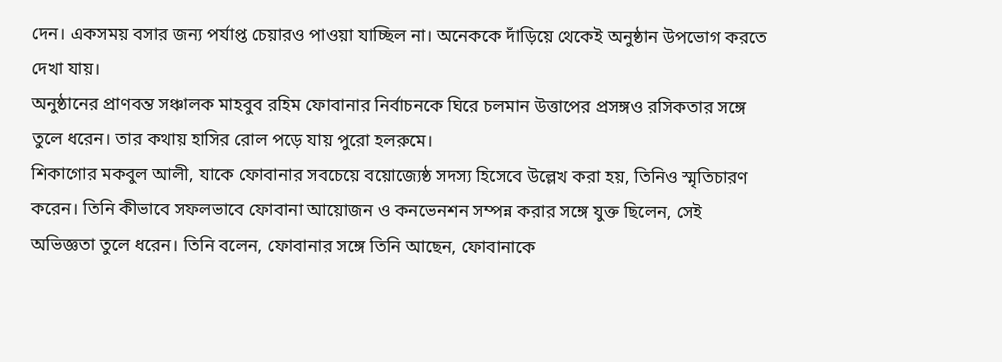দেন। একসময় বসার জন্য পর্যাপ্ত চেয়ারও পাওয়া যাচ্ছিল না। অনেককে দাঁড়িয়ে থেকেই অনুষ্ঠান উপভোগ করতে দেখা যায়।
অনুষ্ঠানের প্রাণবন্ত সঞ্চালক মাহবুব রহিম ফোবানার নির্বাচনকে ঘিরে চলমান উত্তাপের প্রসঙ্গও রসিকতার সঙ্গে তুলে ধরেন। তার কথায় হাসির রোল পড়ে যায় পুরো হলরুমে।
শিকাগোর মকবুল আলী, যাকে ফোবানার সবচেয়ে বয়োজ্যেষ্ঠ সদস্য হিসেবে উল্লেখ করা হয়, তিনিও স্মৃতিচারণ করেন। তিনি কীভাবে সফলভাবে ফোবানা আয়োজন ও কনভেনশন সম্পন্ন করার সঙ্গে যুক্ত ছিলেন, সেই অভিজ্ঞতা তুলে ধরেন। তিনি বলেন, ফোবানার সঙ্গে তিনি আছেন, ফোবানাকে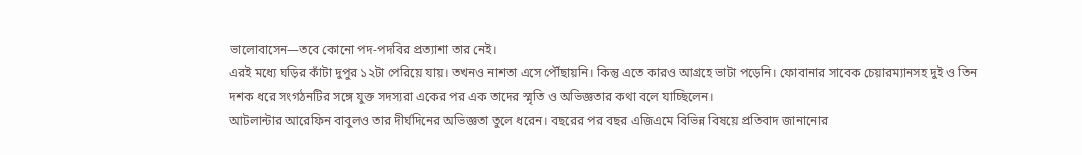ভালোবাসেন—তবে কোনো পদ-পদবির প্রত্যাশা তার নেই।
এরই মধ্যে ঘড়ির কাঁটা দুপুর ১২টা পেরিয়ে যায়। তখনও নাশতা এসে পৌঁছায়নি। কিন্তু এতে কারও আগ্রহে ভাটা পড়েনি। ফোবানার সাবেক চেয়ারম্যানসহ দুই ও তিন দশক ধরে সংগঠনটির সঙ্গে যুক্ত সদস্যরা একের পর এক তাদের স্মৃতি ও অভিজ্ঞতার কথা বলে যাচ্ছিলেন।
আটলান্টার আরেফিন বাবুলও তার দীর্ঘদিনের অভিজ্ঞতা তুলে ধরেন। বছরের পর বছর এজিএমে বিভিন্ন বিষয়ে প্রতিবাদ জানানোর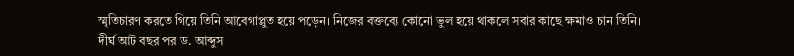স্মৃতিচারণ করতে গিয়ে তিনি আবেগাপ্লুত হয়ে পড়েন। নিজের বক্তব্যে কোনো ভুল হয়ে থাকলে সবার কাছে ক্ষমাও চান তিনি।
দীর্ঘ আট বছর পর ড. আব্দুস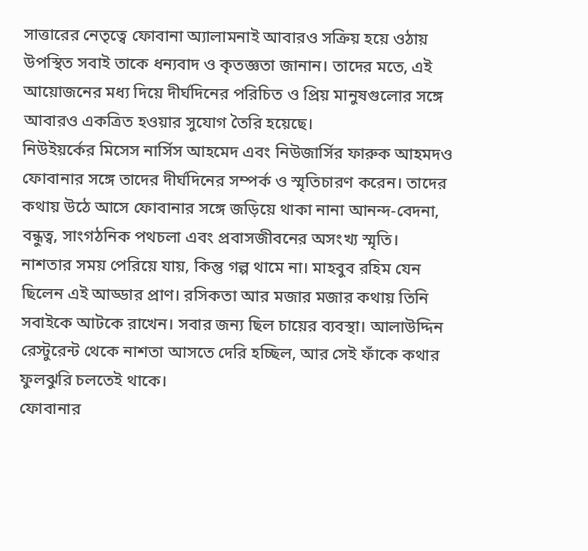সাত্তারের নেতৃত্বে ফোবানা অ্যালামনাই আবারও সক্রিয় হয়ে ওঠায় উপস্থিত সবাই তাকে ধন্যবাদ ও কৃতজ্ঞতা জানান। তাদের মতে, এই আয়োজনের মধ্য দিয়ে দীর্ঘদিনের পরিচিত ও প্রিয় মানুষগুলোর সঙ্গে আবারও একত্রিত হওয়ার সুযোগ তৈরি হয়েছে।
নিউইয়র্কের মিসেস নার্সিস আহমেদ এবং নিউজার্সির ফারুক আহমদও ফোবানার সঙ্গে তাদের দীর্ঘদিনের সম্পর্ক ও স্মৃতিচারণ করেন। তাদের কথায় উঠে আসে ফোবানার সঙ্গে জড়িয়ে থাকা নানা আনন্দ-বেদনা, বন্ধুত্ব, সাংগঠনিক পথচলা এবং প্রবাসজীবনের অসংখ্য স্মৃতি।
নাশতার সময় পেরিয়ে যায়, কিন্তু গল্প থামে না। মাহবুব রহিম যেন ছিলেন এই আড্ডার প্রাণ। রসিকতা আর মজার মজার কথায় তিনি সবাইকে আটকে রাখেন। সবার জন্য ছিল চায়ের ব্যবস্থা। আলাউদ্দিন রেস্টুরেন্ট থেকে নাশতা আসতে দেরি হচ্ছিল, আর সেই ফাঁকে কথার ফুলঝুরি চলতেই থাকে।
ফোবানার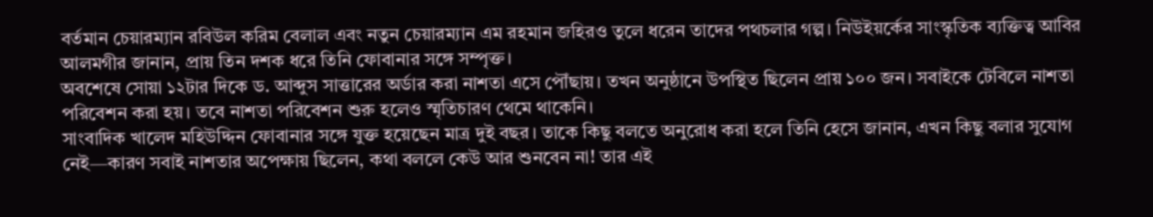বর্তমান চেয়ারম্যান রবিউল করিম বেলাল এবং নতুন চেয়ারম্যান এম রহমান জহিরও তুলে ধরেন তাদের পথচলার গল্প। নিউইয়র্কের সাংস্কৃতিক ব্যক্তিত্ব আবির আলমগীর জানান, প্রায় তিন দশক ধরে তিনি ফোবানার সঙ্গে সম্পৃক্ত।
অবশেষে সোয়া ১২টার দিকে ড. আব্দুস সাত্তারের অর্ডার করা নাশতা এসে পৌঁছায়। তখন অনুষ্ঠানে উপস্থিত ছিলেন প্রায় ১০০ জন। সবাইকে টেবিলে নাশতা পরিবেশন করা হয়। তবে নাশতা পরিবেশন শুরু হলেও স্মৃতিচারণ থেমে থাকেনি।
সাংবাদিক খালেদ মহিউদ্দিন ফোবানার সঙ্গে যুক্ত হয়েছেন মাত্র দুই বছর। তাকে কিছু বলতে অনুরোধ করা হলে তিনি হেসে জানান, এখন কিছু বলার সুযোগ নেই—কারণ সবাই নাশতার অপেক্ষায় ছিলেন, কথা বললে কেউ আর শুনবেন না! তার এই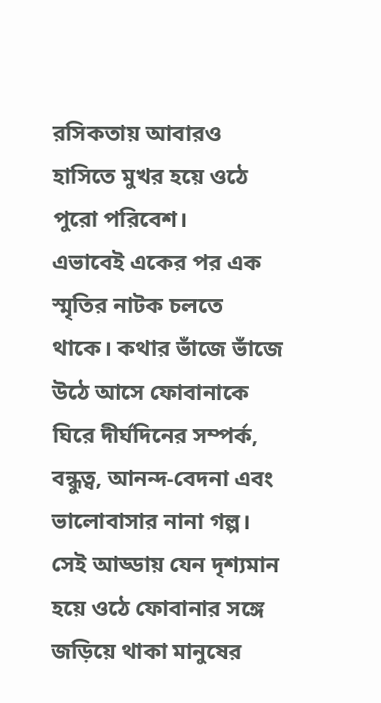রসিকতায় আবারও হাসিতে মুখর হয়ে ওঠে পুরো পরিবেশ।
এভাবেই একের পর এক স্মৃতির নাটক চলতে থাকে। কথার ভাঁজে ভাঁজে উঠে আসে ফোবানাকে ঘিরে দীর্ঘদিনের সম্পর্ক, বন্ধুত্ব, আনন্দ-বেদনা এবং ভালোবাসার নানা গল্প। সেই আড্ডায় যেন দৃশ্যমান হয়ে ওঠে ফোবানার সঙ্গে জড়িয়ে থাকা মানুষের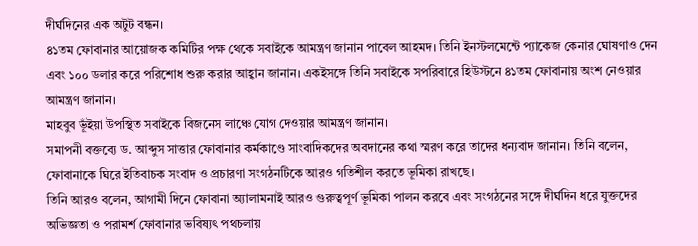দীর্ঘদিনের এক অটুট বন্ধন।
৪১তম ফোবানার আয়োজক কমিটির পক্ষ থেকে সবাইকে আমন্ত্রণ জানান পাবেল আহমদ। তিনি ইনস্টলমেন্টে প্যাকেজ কেনার ঘোষণাও দেন এবং ১০০ ডলার করে পরিশোধ শুরু করার আহ্বান জানান। একইসঙ্গে তিনি সবাইকে সপরিবারে হিউস্টনে ৪১তম ফোবানায় অংশ নেওয়ার আমন্ত্রণ জানান।
মাহবুব ভূঁইয়া উপস্থিত সবাইকে বিজনেস লাঞ্চে যোগ দেওয়ার আমন্ত্রণ জানান।
সমাপনী বক্তব্যে ড. আব্দুস সাত্তার ফোবানার কর্মকাণ্ডে সাংবাদিকদের অবদানের কথা স্মরণ করে তাদের ধন্যবাদ জানান। তিনি বলেন, ফোবানাকে ঘিরে ইতিবাচক সংবাদ ও প্রচারণা সংগঠনটিকে আরও গতিশীল করতে ভূমিকা রাখছে।
তিনি আরও বলেন, আগামী দিনে ফোবানা অ্যালামনাই আরও গুরুত্বপূর্ণ ভূমিকা পালন করবে এবং সংগঠনের সঙ্গে দীর্ঘদিন ধরে যুক্তদের অভিজ্ঞতা ও পরামর্শ ফোবানার ভবিষ্যৎ পথচলায়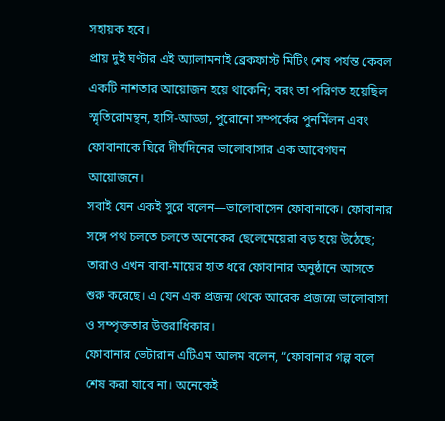সহায়ক হবে।
প্রায় দুই ঘণ্টার এই অ্যালামনাই ব্রেকফাস্ট মিটিং শেষ পর্যন্ত কেবল একটি নাশতার আয়োজন হয়ে থাকেনি; বরং তা পরিণত হয়েছিল স্মৃতিরোমন্থন, হাসি-আড্ডা, পুরোনো সম্পর্কের পুনর্মিলন এবং ফোবানাকে ঘিরে দীর্ঘদিনের ভালোবাসার এক আবেগঘন আয়োজনে।
সবাই যেন একই সুরে বলেন—ভালোবাসেন ফোবানাকে। ফোবানার সঙ্গে পথ চলতে চলতে অনেকের ছেলেমেয়েরা বড় হয়ে উঠেছে; তারাও এখন বাবা-মায়ের হাত ধরে ফোবানার অনুষ্ঠানে আসতে শুরু করেছে। এ যেন এক প্রজন্ম থেকে আরেক প্রজন্মে ভালোবাসা ও সম্পৃক্ততার উত্তরাধিকার।
ফোবানার ভেটারান এটিএম আলম বলেন, “ফোবানার গল্প বলে শেষ করা যাবে না। অনেকেই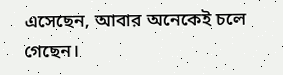এসেছেন, আবার অনেকেই চলে গেছেন।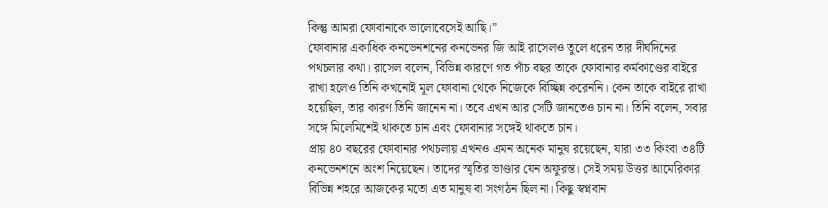কিন্তু আমরা ফোবানাকে ভালোবেসেই আছি।”
ফোবানার একাধিক কনভেনশনের কনভেনর জি আই রাসেলও তুলে ধরেন তার দীর্ঘদিনের পথচলার কথা। রাসেল বলেন, বিভিন্ন কারণে গত পাঁচ বছর তাকে ফোবানার কর্মকাণ্ডের বাইরে রাখা হলেও তিনি কখনোই মূল ফোবানা থেকে নিজেকে বিচ্ছিন্ন করেননি। কেন তাকে বাইরে রাখা হয়েছিল, তার কারণ তিনি জানেন না। তবে এখন আর সেটি জানতেও চান না। তিনি বলেন, সবার সঙ্গে মিলেমিশেই থাকতে চান এবং ফোবানার সঙ্গেই থাকতে চান।
প্রায় ৪০ বছরের ফোবানার পথচলায় এখনও এমন অনেক মানুষ রয়েছেন, যারা ৩৩ কিংবা ৩৪টি কনভেনশনে অংশ নিয়েছেন। তাদের স্মৃতির ভাণ্ডার যেন অফুরন্ত। সেই সময় উত্তর আমেরিকার বিভিন্ন শহরে আজকের মতো এত মানুষ বা সংগঠন ছিল না। কিছু স্বপ্নবান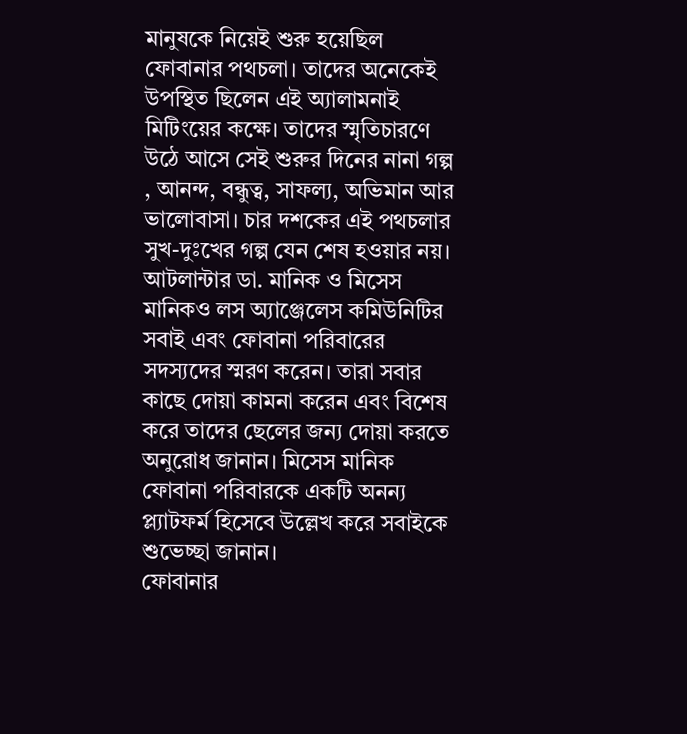মানুষকে নিয়েই শুরু হয়েছিল ফোবানার পথচলা। তাদের অনেকেই উপস্থিত ছিলেন এই অ্যালামনাই মিটিংয়ের কক্ষে। তাদের স্মৃতিচারণে উঠে আসে সেই শুরুর দিনের নানা গল্প , আনন্দ, বন্ধুত্ব, সাফল্য, অভিমান আর ভালোবাসা। চার দশকের এই পথচলার সুখ-দুঃখের গল্প যেন শেষ হওয়ার নয়।
আটলান্টার ডা. মানিক ও মিসেস মানিকও লস অ্যাঞ্জেলেস কমিউনিটির সবাই এবং ফোবানা পরিবারের সদস্যদের স্মরণ করেন। তারা সবার কাছে দোয়া কামনা করেন এবং বিশেষ করে তাদের ছেলের জন্য দোয়া করতে অনুরোধ জানান। মিসেস মানিক ফোবানা পরিবারকে একটি অনন্য প্ল্যাটফর্ম হিসেবে উল্লেখ করে সবাইকে শুভেচ্ছা জানান।
ফোবানার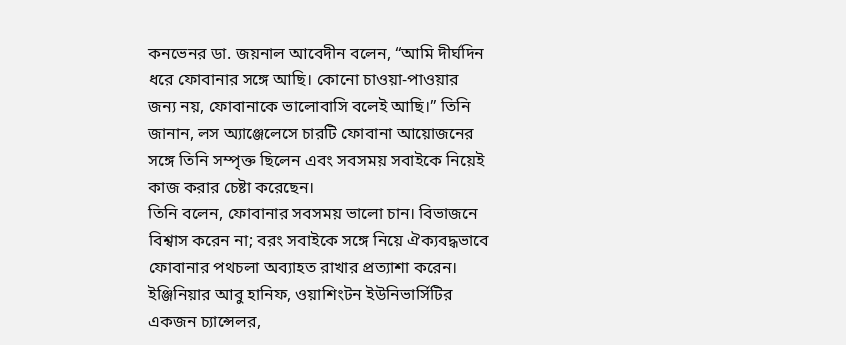কনভেনর ডা. জয়নাল আবেদীন বলেন, “আমি দীর্ঘদিন ধরে ফোবানার সঙ্গে আছি। কোনো চাওয়া-পাওয়ার জন্য নয়, ফোবানাকে ভালোবাসি বলেই আছি।” তিনি জানান, লস অ্যাঞ্জেলেসে চারটি ফোবানা আয়োজনের সঙ্গে তিনি সম্পৃক্ত ছিলেন এবং সবসময় সবাইকে নিয়েই কাজ করার চেষ্টা করেছেন।
তিনি বলেন, ফোবানার সবসময় ভালো চান। বিভাজনে বিশ্বাস করেন না; বরং সবাইকে সঙ্গে নিয়ে ঐক্যবদ্ধভাবে ফোবানার পথচলা অব্যাহত রাখার প্রত্যাশা করেন।
ইঞ্জিনিয়ার আবু হানিফ, ওয়াশিংটন ইউনিভার্সিটির একজন চ্যান্সেলর,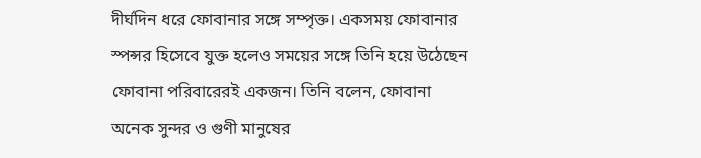দীর্ঘদিন ধরে ফোবানার সঙ্গে সম্পৃক্ত। একসময় ফোবানার স্পন্সর হিসেবে যুক্ত হলেও সময়ের সঙ্গে তিনি হয়ে উঠেছেন ফোবানা পরিবারেরই একজন। তিনি বলেন, ফোবানা অনেক সুন্দর ও গুণী মানুষের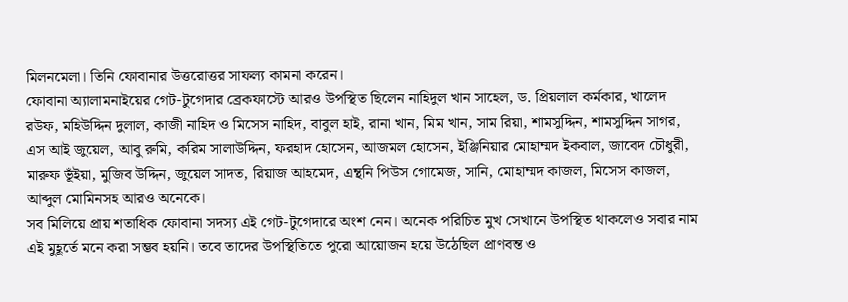মিলনমেলা। তিনি ফোবানার উত্তরোত্তর সাফল্য কামনা করেন।
ফোবানা অ্যালামনাইয়ের গেট-টুগেদার ব্রেকফাস্টে আরও উপস্থিত ছিলেন নাহিদুল খান সাহেল, ড. প্রিয়লাল কর্মকার, খালেদ রউফ, মহিউদ্দিন দুলাল, কাজী নাহিদ ও মিসেস নাহিদ, বাবুল হাই, রানা খান, মিম খান, সাম রিয়া, শামসুদ্দিন, শামসুদ্দিন সাগর, এস আই জুয়েল, আবু রুমি, করিম সালাউদ্দিন, ফরহাদ হোসেন, আজমল হোসেন, ইঞ্জিনিয়ার মোহাম্মদ ইকবাল, জাবেদ চৌধুরী, মারুফ ভূঁইয়া, মুজিব উদ্দিন, জুয়েল সাদত, রিয়াজ আহমেদ, এন্থনি পিউস গোমেজ, সানি, মোহাম্মদ কাজল, মিসেস কাজল, আব্দুল মোমিনসহ আরও অনেকে।
সব মিলিয়ে প্রায় শতাধিক ফোবানা সদস্য এই গেট-টুগেদারে অংশ নেন। অনেক পরিচিত মুখ সেখানে উপস্থিত থাকলেও সবার নাম এই মুহূর্তে মনে করা সম্ভব হয়নি। তবে তাদের উপস্থিতিতে পুরো আয়োজন হয়ে উঠেছিল প্রাণবন্ত ও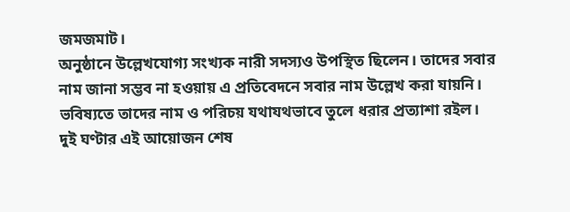জমজমাট।
অনুষ্ঠানে উল্লেখযোগ্য সংখ্যক নারী সদস্যও উপস্থিত ছিলেন। তাদের সবার নাম জানা সম্ভব না হওয়ায় এ প্রতিবেদনে সবার নাম উল্লেখ করা যায়নি। ভবিষ্যতে তাদের নাম ও পরিচয় যথাযথভাবে তুলে ধরার প্রত্যাশা রইল।
দুই ঘণ্টার এই আয়োজন শেষ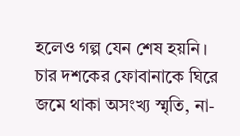হলেও গল্প যেন শেষ হয়নি। চার দশকের ফোবানাকে ঘিরে জমে থাকা অসংখ্য স্মৃতি, না-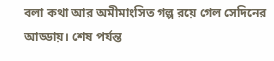বলা কথা আর অমীমাংসিত গল্প রয়ে গেল সেদিনের আড্ডায়। শেষ পর্যন্ত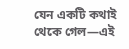যেন একটি কথাই থেকে গেল—এই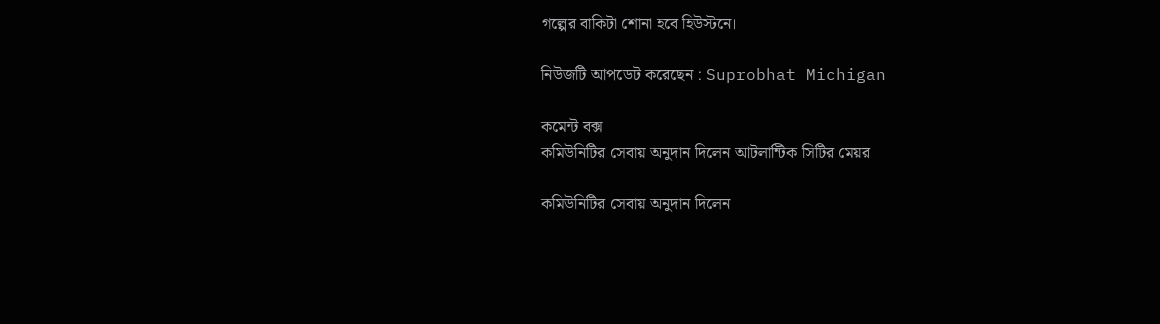গল্পের বাকিটা শোনা হবে হিউস্টনে।

নিউজটি আপডেট করেছেন : Suprobhat Michigan

কমেন্ট বক্স
কমিউনিটির সেবায় অনুদান দিলেন আটলান্টিক সিটির মেয়র

কমিউনিটির সেবায় অনুদান দিলেন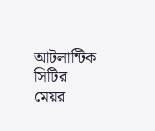আটলান্টিক সিটির মেয়র